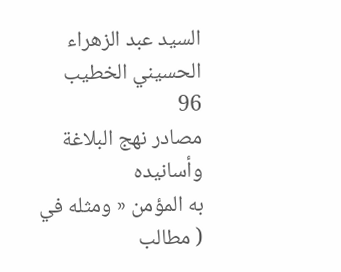السيد عبد الزهراء الحسيني الخطيب
96
مصادر نهج البلاغة وأسانيده
به المؤمن « ومثله في ( مطالب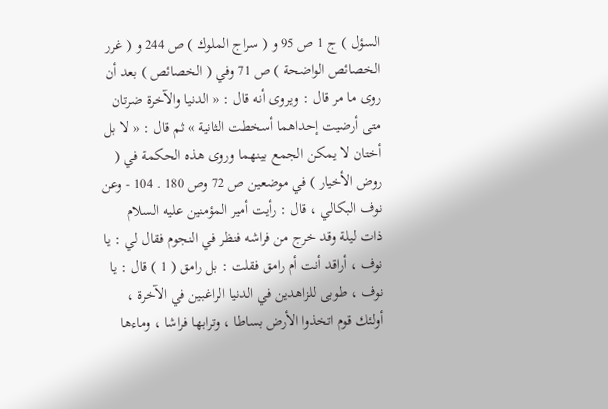السؤل ) ج 1 ص 95 و ( سراج الملوك ) ص 244 و ( غرر الخصائص الواضحة ) ص 71 وفي ( الخصائص ) بعد أن روى ما مر قال : ويروى أنه قال : « الدنيا والآخرة ضرتان متى أرضيت إحداهما أسخطت الثانية » ثم قال : « لا بل أختان لا يمكن الجمع بينهما وروى هذه الحكمة في ( روض الأخيار ) في موضعين ص 72 وص 180 . 104 - وعن نوف البكالي ، قال : رأيت أمير المؤمنين عليه السلام ذات ليلة وقد خرج من فراشه فنظر في النجوم فقال لي : يا نوف ، أراقد أنت أم رامق فقلت : بل رامق ( 1 ) قال : يا نوف ، طوبى للزاهدين في الدنيا الراغبين في الآخرة ، أولئك قوم اتخذوا الأرض بساطا ، وترابها فراشا ، وماءها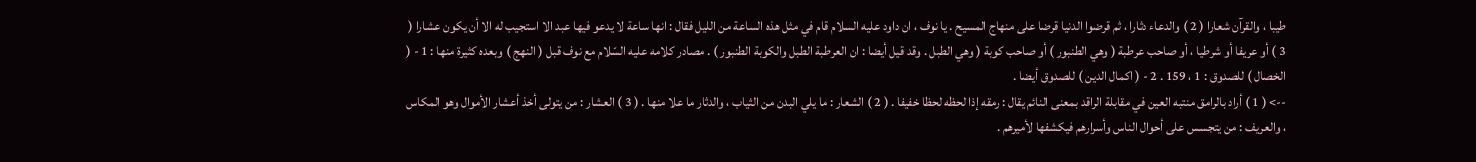طيبا ، والقرآن شعارا ( 2 ) والدعاء دثارا ، ثم قرضوا الدنيا قرضا على منهاج المسيح . يا نوف ، ان داود عليه السلام قام في مثل هذه الساعة من الليل فقال : انها ساعة لا يدعو فيها عبد الا استجيب له الا أن يكون عشارا ( 3 ) أو عريفا أو شرطيا ، أو صاحب عرطبة ( وهي الطنبور ) أو صاحب كوبة ( وهي الطبل . وقد قيل أيضا : ان العرطبة الطبل والكوبة الطنبور ) . مصادر كلامه عليه السّلام مع نوف قبل ( النهج ) وبعده كثيرة منها : 1 - ( الخصال ) للصدوق : 1 ، 159 . 2 - ( اكمال الدين ) للصدوق أيضا .
--> ( 1 ) أراد بالرامق منتبه العين في مقابلة الراقد بمعنى النائم يقال : رمقه إذا لحظه لحظا خفيفا . ( 2 ) الشعار : ما يلي البدن من الثياب ، والدثار ما علا منها . ( 3 ) العشار : من يتولى أخذ أعشار الأموال وهو المكاس ، والعريف : من يتجسس على أحوال الناس وأسرارهم فيكشفها لأميرهم .